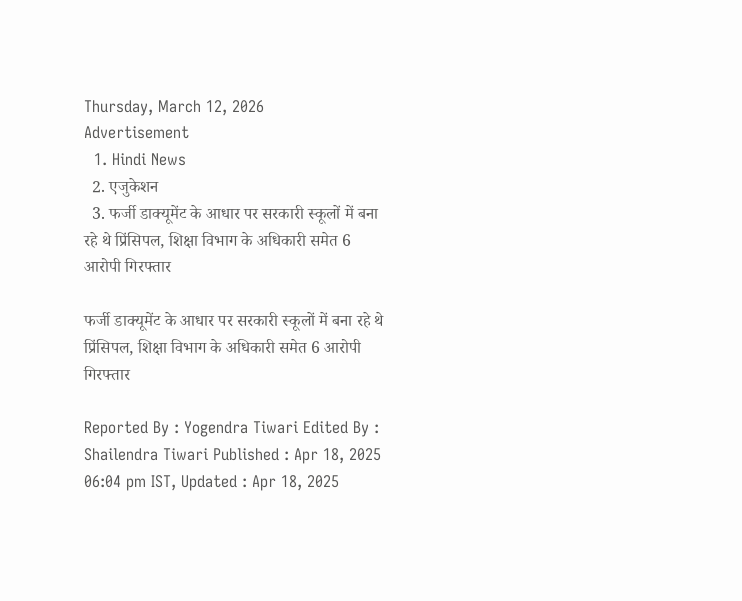Thursday, March 12, 2026
Advertisement
  1. Hindi News
  2. एजुकेशन
  3. फर्जी डाक्यूमेंट के आधार पर सरकारी स्कूलों में बना रहे थे प्रिंसिपल, शिक्षा विभाग के अधिकारी समेत 6 आरोपी गिरफ्तार

फर्जी डाक्यूमेंट के आधार पर सरकारी स्कूलों में बना रहे थे प्रिंसिपल, शिक्षा विभाग के अधिकारी समेत 6 आरोपी गिरफ्तार

Reported By : Yogendra Tiwari Edited By : Shailendra Tiwari Published : Apr 18, 2025 06:04 pm IST, Updated : Apr 18, 2025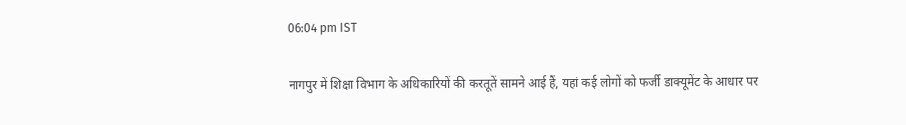06:04 pm IST

नागपुर में शिक्षा विभाग के अधिकारियों की करतूतें सामने आई हैं, यहां कई लोगों को फर्जी डाक्यूमेंट के आधार पर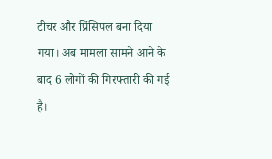टीचर और प्रिंसिपल बना दिया गया। अब मामला सामने आने के बाद 6 लोगों की गिरफ्तारी की गई है।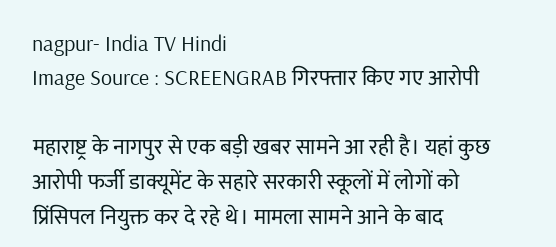nagpur- India TV Hindi
Image Source : SCREENGRAB गिरफ्तार किए गए आरोपी

महाराष्ट्र के नागपुर से एक बड़ी खबर सामने आ रही है। यहां कुछ आरोपी फर्जी डाक्यूमेंट के सहारे सरकारी स्कूलों में लोगों को प्रिंसिपल नियुक्त कर दे रहे थे। मामला सामने आने के बाद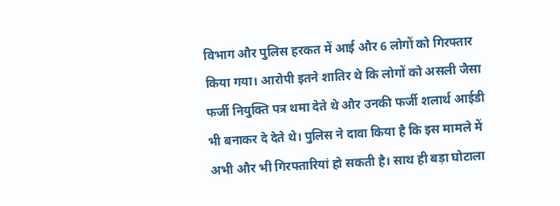विभाग और पुलिस हरकत में आई और 6 लोगों को गिरफ्तार किया गया। आरोपी इतने शातिर थे कि लोगों को असली जैसा फर्जी नियुक्ति पत्र थमा देते थे और उनकी फर्जी शलार्थ आईडी भी बनाकर दे देते थे। पुलिस ने दावा किया है कि इस मामले में अभी और भी गिरफ्तारियां हो सकती है। साथ ही बड़ा घोटाला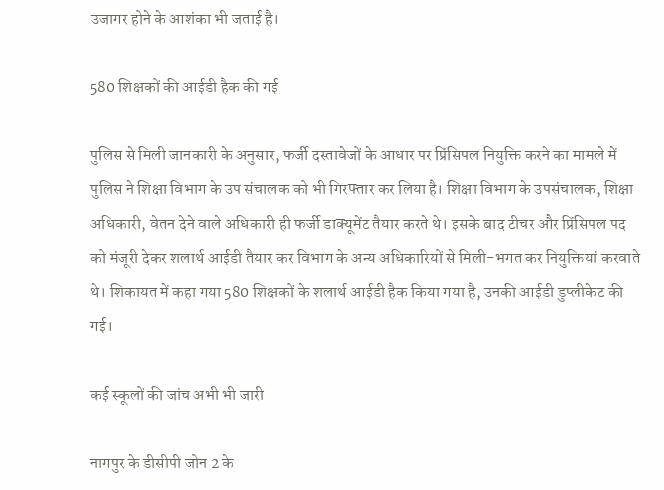उजागर होने के आशंका भी जताई है।

580 शिक्षकों की आईडी हैक की गई

पुलिस से मिली जानकारी के अनुसार, फर्जी दस्तावेजों के आधार पर प्रिंसिपल नियुक्ति करने का मामले में पुलिस ने शिक्षा विभाग के उप संचालक को भी गिरफ्तार कर लिया है। शिक्षा विभाग के उपसंचालक, शिक्षा अधिकारी, वेतन देने वाले अधिकारी ही फर्जी डाक्यूमेंट तैयार करते थे। इसके बाद टीचर और प्रिंसिपल पद को मंजूरी देकर शलार्थ आईडी तैयार कर विभाग के अन्य अधिकारियों से मिली-भगत कर नियुक्तियां करवाते थे। शिकायत में कहा गया 580 शिक्षकों के शलार्थ आईडी हैक किया गया है, उनकी आईडी डुप्लीकेट की गई।

कई स्कूलों की जांच अभी भी जारी

नागपुर के डीसीपी जोन 2 के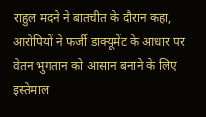राहुल मदने ने बातचीत के दौरान कहा, आरोपियों ने फर्जी डाक्यूमेंट के आधार पर वेतन भुगतान को आसान बनाने के लिए इस्तेमाल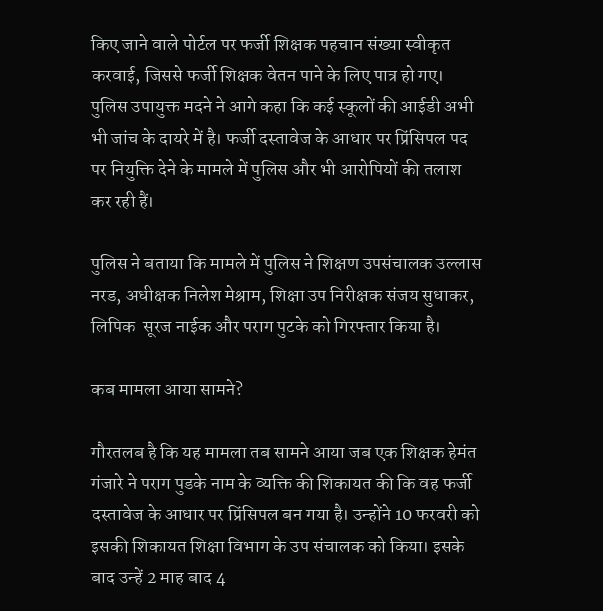किए जाने वाले पोर्टल पर फर्जी शिक्षक पहचान संख्या स्वीकृत करवाई, जिससे फर्जी शिक्षक वेतन पाने के लिए पात्र हो गए। पुलिस उपायुक्त मदने ने आगे कहा कि कई स्कूलों की आईडी अभी भी जांच के दायरे में है। फर्जी दस्तावेज के आधार पर प्रिंसिपल पद पर नियुक्ति देने के मामले में पुलिस और भी आरोपियों की तलाश कर रही हैं।

पुलिस ने बताया कि मामले में पुलिस ने शिक्षण उपसंचालक उल्लास नरड, अधीक्षक निलेश मेश्राम, शिक्षा उप निरीक्षक संजय सुधाकर, लिपिक  सूरज नाईक और पराग पुटके को गिरफ्तार किया है।

कब मामला आया सामने?

गौरतलब है कि यह मामला तब सामने आया जब एक शिक्षक हेमंत गंजारे ने पराग पुडके नाम के व्यक्ति की शिकायत की कि वह फर्जी दस्तावेज के आधार पर प्रिंसिपल बन गया है। उन्होंने 10 फरवरी को इसकी शिकायत शिक्षा विभाग के उप संचालक को किया। इसके बाद उन्हें 2 माह बाद 4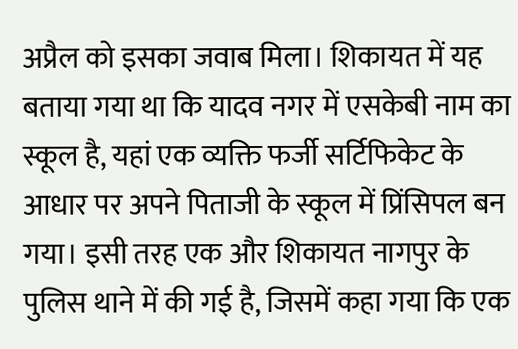अप्रैल को इसका जवाब मिला। शिकायत में यह बताया गया था कि यादव नगर में एसकेबी नाम का स्कूल है, यहां एक व्यक्ति फर्जी सर्टिफिकेट के आधार पर अपने पिताजी के स्कूल में प्रिंसिपल बन गया। इसी तरह एक और शिकायत नागपुर के पुलिस थाने में की गई है, जिसमें कहा गया कि एक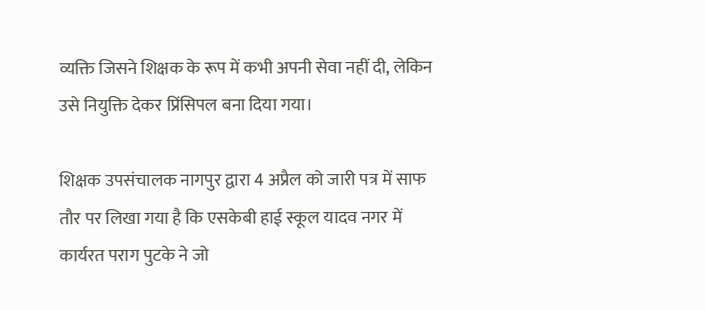व्यक्ति जिसने शिक्षक के रूप में कभी अपनी सेवा नहीं दी, लेकिन उसे नियुक्ति देकर प्रिंसिपल बना दिया गया।

शिक्षक उपसंचालक नागपुर द्वारा 4 अप्रैल को जारी पत्र में साफ तौर पर लिखा गया है कि एसकेबी हाई स्कूल यादव नगर में कार्यरत पराग पुटके ने जो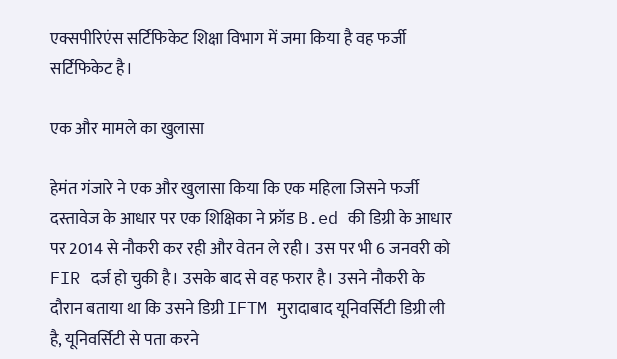एक्सपीरिएंस सर्टिफिकेट शिक्षा विभाग में जमा किया है वह फर्जी सर्टिफिकेट है।

एक और मामले का खुलासा

हेमंत गंजारे ने एक और खुलासा किया कि एक महिला जिसने फर्जी दस्तावेज के आधार पर एक शिक्षिका ने फ्रॉड B.ed की डिग्री के आधार पर 2014 से नौकरी कर रही और वेतन ले रही। उस पर भी 6 जनवरी को FIR दर्ज हो चुकी है। उसके बाद से वह फरार है। उसने नौकरी के दौरान बताया था कि उसने डिग्री IFTM मुरादाबाद यूनिवर्सिटी डिग्री ली है, यूनिवर्सिटी से पता करने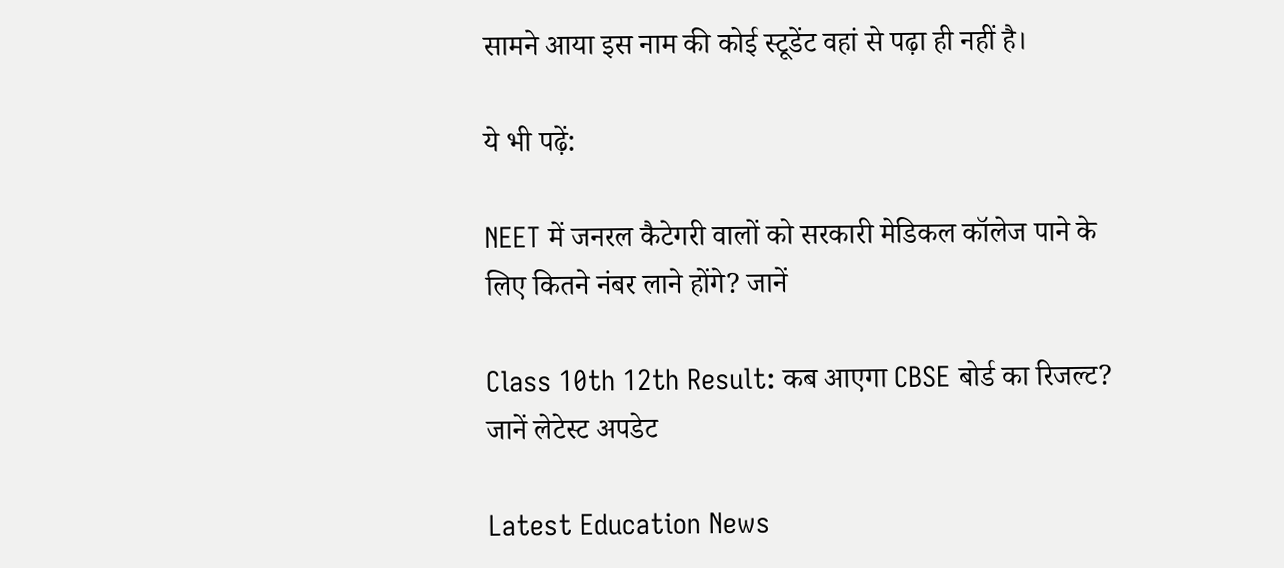सामने आया इस नाम की कोई स्टूडेंट वहां से पढ़ा ही नहीं है।

ये भी पढ़ें:

NEET में जनरल कैटेगरी वालों को सरकारी मेडिकल कॉलेज पाने के लिए कितने नंबर लाने होंगे? जानें

Class 10th 12th Result: कब आएगा CBSE बोर्ड का रिजल्ट? जानें लेटेस्ट अपडेट

Latest Education News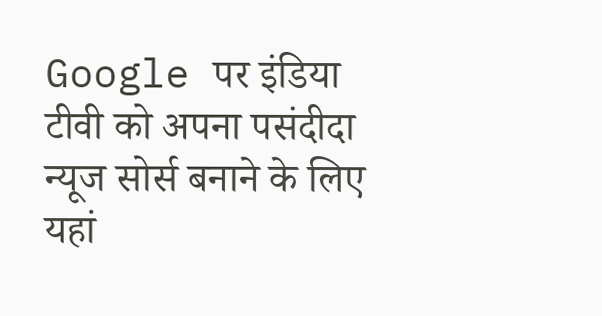Google पर इंडिया टीवी को अपना पसंदीदा न्यूज सोर्स बनाने के लिए यहां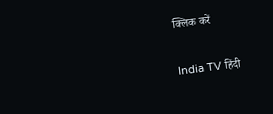क्लिक करें

India TV हिंदी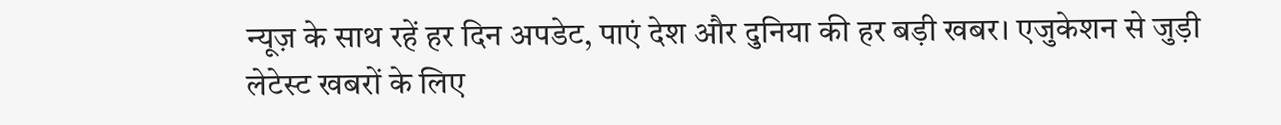न्यूज़ के साथ रहें हर दिन अपडेट, पाएं देश और दुनिया की हर बड़ी खबर। एजुकेशन से जुड़ी लेटेस्ट खबरों के लिए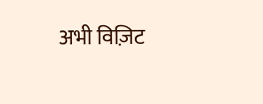अभी विज़िट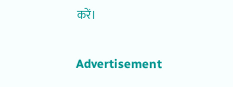करें।

Advertisement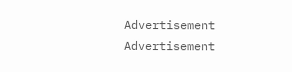Advertisement
Advertisement